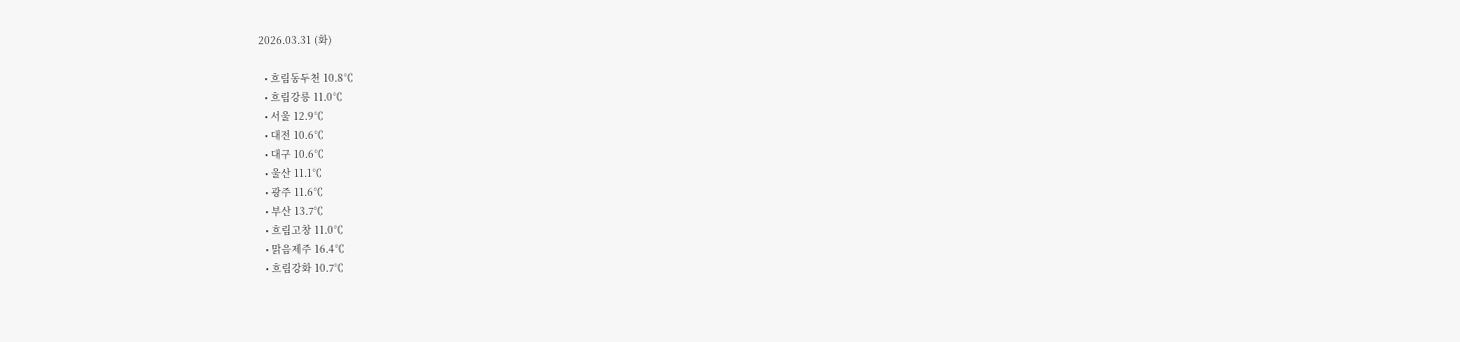2026.03.31 (화)

  • 흐림동두천 10.8℃
  • 흐림강릉 11.0℃
  • 서울 12.9℃
  • 대전 10.6℃
  • 대구 10.6℃
  • 울산 11.1℃
  • 광주 11.6℃
  • 부산 13.7℃
  • 흐림고창 11.0℃
  • 맑음제주 16.4℃
  • 흐림강화 10.7℃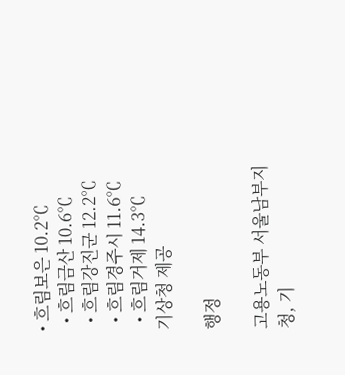• 흐림보은 10.2℃
  • 흐림금산 10.6℃
  • 흐림강진군 12.2℃
  • 흐림경주시 11.6℃
  • 흐림거제 14.3℃
기상청 제공

행정

고용노동부 서울남부지청, 기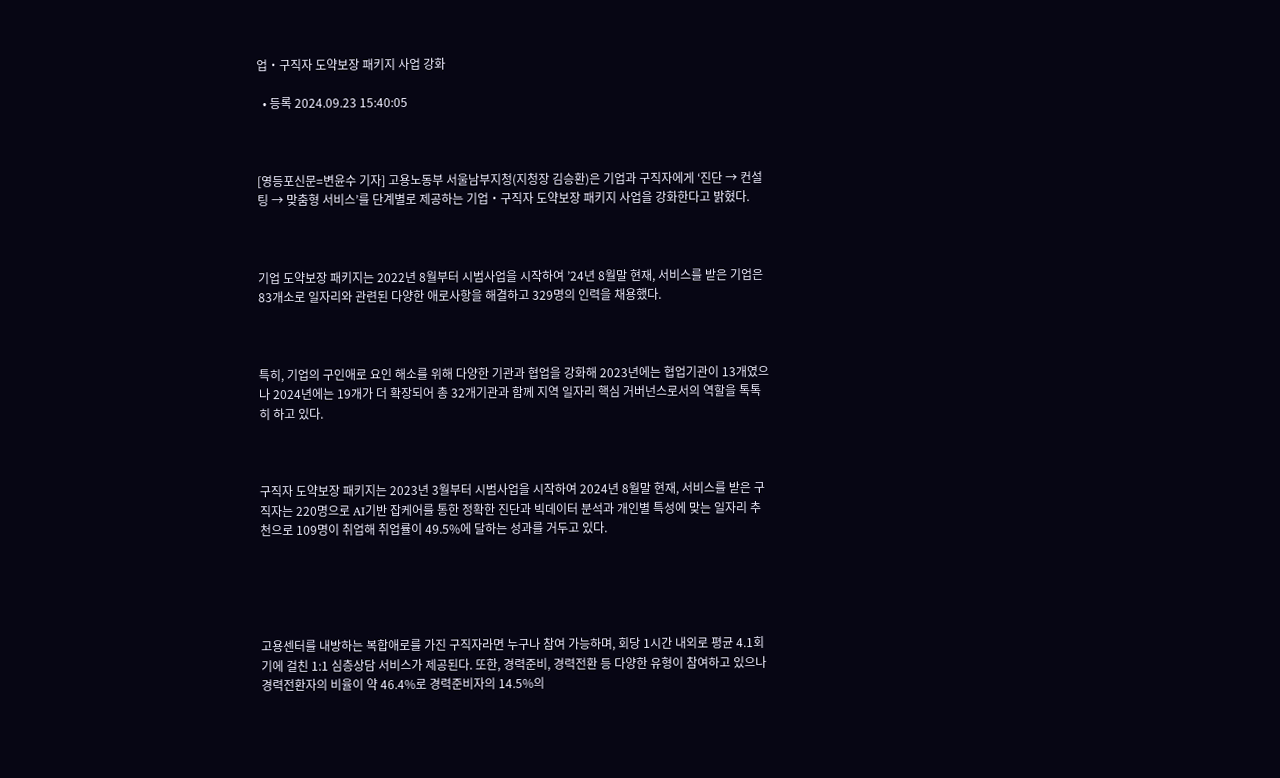업‧구직자 도약보장 패키지 사업 강화

  • 등록 2024.09.23 15:40:05



[영등포신문=변윤수 기자] 고용노동부 서울남부지청(지청장 김승환)은 기업과 구직자에게 ‘진단 → 컨설팅 → 맞춤형 서비스’를 단계별로 제공하는 기업‧구직자 도약보장 패키지 사업을 강화한다고 밝혔다.



기업 도약보장 패키지는 2022년 8월부터 시범사업을 시작하여 ’24년 8월말 현재, 서비스를 받은 기업은 83개소로 일자리와 관련된 다양한 애로사항을 해결하고 329명의 인력을 채용했다.



특히, 기업의 구인애로 요인 해소를 위해 다양한 기관과 협업을 강화해 2023년에는 협업기관이 13개였으나 2024년에는 19개가 더 확장되어 총 32개기관과 함께 지역 일자리 핵심 거버넌스로서의 역할을 톡톡히 하고 있다.



구직자 도약보장 패키지는 2023년 3월부터 시범사업을 시작하여 2024년 8월말 현재, 서비스를 받은 구직자는 220명으로 AI기반 잡케어를 통한 정확한 진단과 빅데이터 분석과 개인별 특성에 맞는 일자리 추천으로 109명이 취업해 취업률이 49.5%에 달하는 성과를 거두고 있다.





고용센터를 내방하는 복합애로를 가진 구직자라면 누구나 참여 가능하며, 회당 1시간 내외로 평균 4.1회기에 걸친 1:1 심층상담 서비스가 제공된다. 또한, 경력준비, 경력전환 등 다양한 유형이 참여하고 있으나 경력전환자의 비율이 약 46.4%로 경력준비자의 14.5%의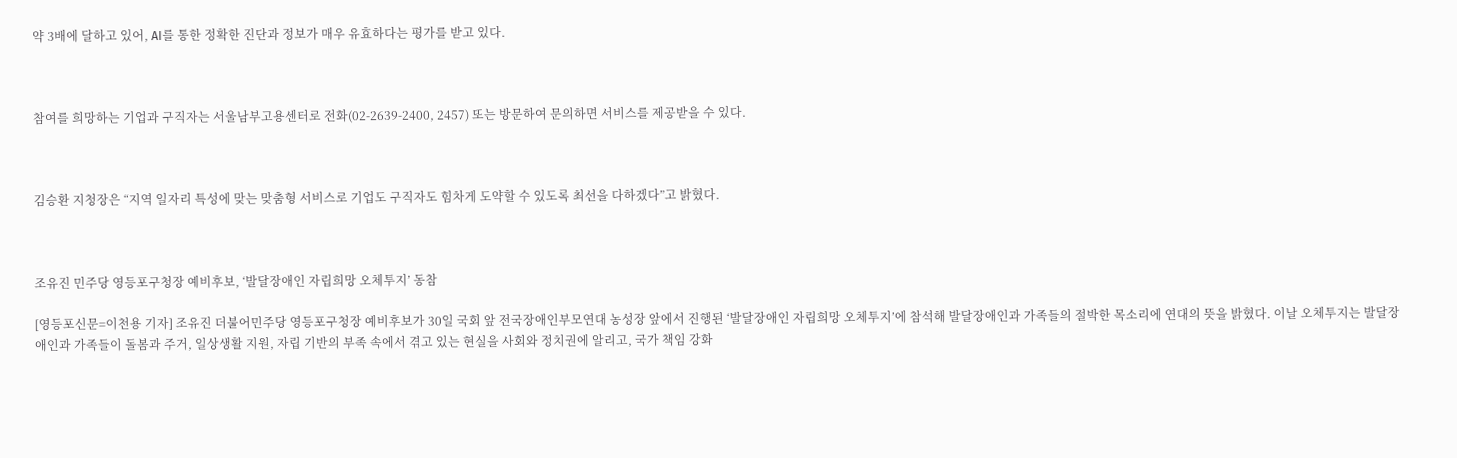약 3배에 달하고 있어, AI를 통한 정확한 진단과 정보가 매우 유효하다는 평가를 받고 있다.



참여를 희망하는 기업과 구직자는 서울남부고용센터로 전화(02-2639-2400, 2457) 또는 방문하여 문의하면 서비스를 제공받을 수 있다.



김승환 지청장은 “지역 일자리 특성에 맞는 맞춤형 서비스로 기업도 구직자도 힘차게 도약할 수 있도록 최선을 다하겠다”고 밝혔다.



조유진 민주당 영등포구청장 예비후보, ‘발달장애인 자립희망 오체투지’ 동참

[영등포신문=이천용 기자] 조유진 더불어민주당 영등포구청장 예비후보가 30일 국회 앞 전국장애인부모연대 농성장 앞에서 진행된 ‘발달장애인 자립희망 오체투지’에 참석해 발달장애인과 가족들의 절박한 목소리에 연대의 뜻을 밝혔다. 이날 오체투지는 발달장애인과 가족들이 돌봄과 주거, 일상생활 지원, 자립 기반의 부족 속에서 겪고 있는 현실을 사회와 정치권에 알리고, 국가 책임 강화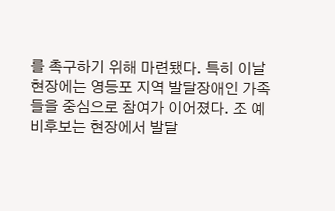를 촉구하기 위해 마련됐다. 특히 이날 현장에는 영등포 지역 발달장애인 가족들을 중심으로 참여가 이어졌다. 조 예비후보는 현장에서 발달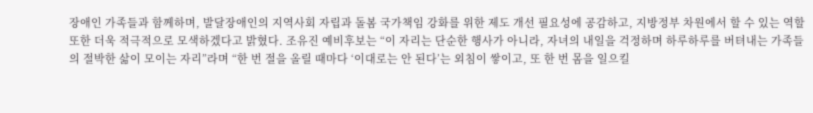장애인 가족들과 함께하며, 발달장애인의 지역사회 자립과 돌봄 국가책임 강화를 위한 제도 개선 필요성에 공감하고, 지방정부 차원에서 할 수 있는 역할 또한 더욱 적극적으로 모색하겠다고 밝혔다. 조유진 예비후보는 “이 자리는 단순한 행사가 아니라, 자녀의 내일을 걱정하며 하루하루를 버텨내는 가족들의 절박한 삶이 모이는 자리”라며 “한 번 절을 올릴 때마다 ‘이대로는 안 된다’는 외침이 쌓이고, 또 한 번 몸을 일으킬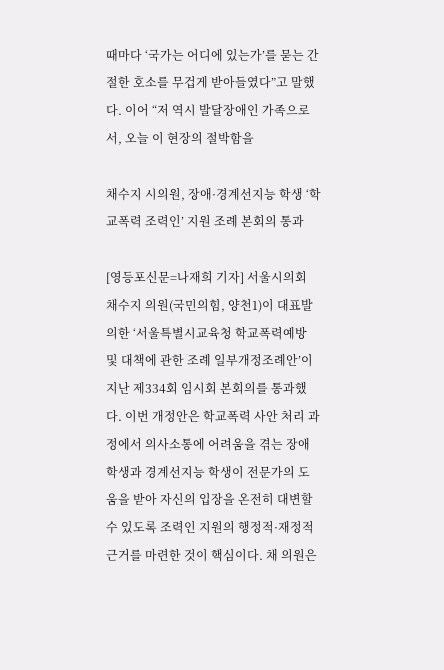때마다 ‘국가는 어디에 있는가’를 묻는 간절한 호소를 무겁게 받아들였다”고 말했다. 이어 “저 역시 발달장애인 가족으로서, 오늘 이 현장의 절박함을

채수지 시의원, 장애·경계선지능 학생 ‘학교폭력 조력인’ 지원 조례 본회의 통과

[영등포신문=나재희 기자] 서울시의회 채수지 의원(국민의힘, 양천1)이 대표발의한 ‘서울특별시교육청 학교폭력예방 및 대책에 관한 조례 일부개정조례안’이 지난 제334회 임시회 본회의를 통과했다. 이번 개정안은 학교폭력 사안 처리 과정에서 의사소통에 어려움을 겪는 장애학생과 경계선지능 학생이 전문가의 도움을 받아 자신의 입장을 온전히 대변할 수 있도록 조력인 지원의 행정적·재정적 근거를 마련한 것이 핵심이다. 채 의원은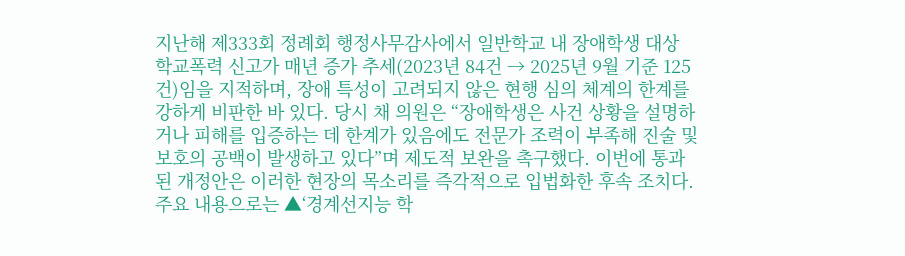지난해 제333회 정례회 행정사무감사에서 일반학교 내 장애학생 대상 학교폭력 신고가 매년 증가 추세(2023년 84건 → 2025년 9월 기준 125건)임을 지적하며, 장애 특성이 고려되지 않은 현행 심의 체계의 한계를 강하게 비판한 바 있다. 당시 채 의원은 “장애학생은 사건 상황을 설명하거나 피해를 입증하는 데 한계가 있음에도 전문가 조력이 부족해 진술 및 보호의 공백이 발생하고 있다”며 제도적 보완을 촉구했다. 이번에 통과된 개정안은 이러한 현장의 목소리를 즉각적으로 입법화한 후속 조치다. 주요 내용으로는 ▲‘경계선지능 학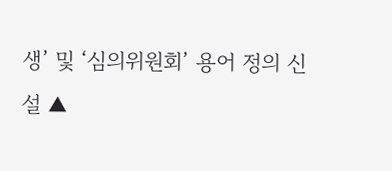생’ 및 ‘심의위원회’ 용어 정의 신설 ▲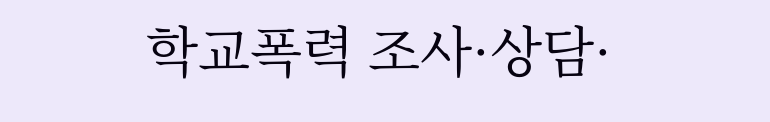학교폭력 조사·상담·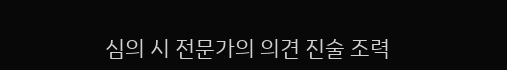심의 시 전문가의 의견 진술 조력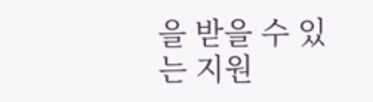을 받을 수 있는 지원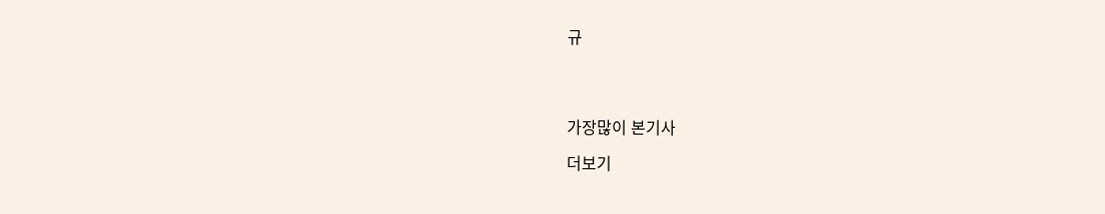규




가장많이 본기사

더보기